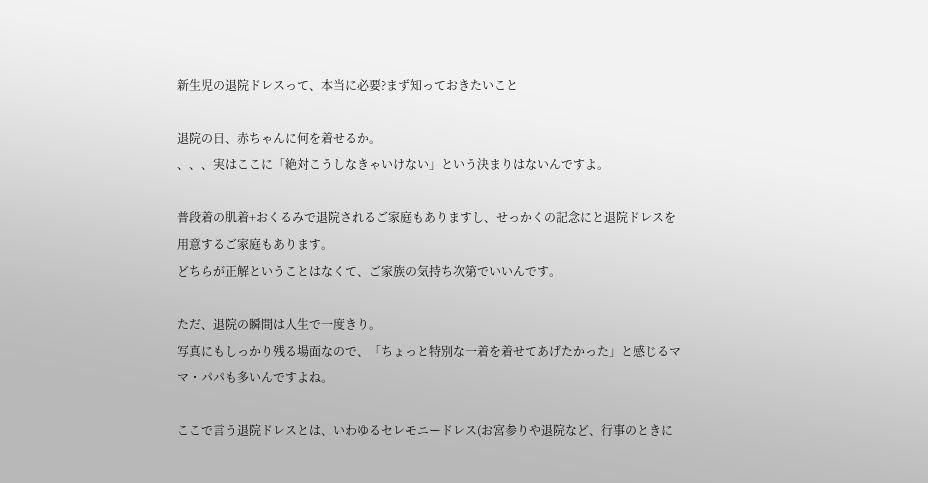新生児の退院ドレスって、本当に必要?まず知っておきたいこと

退院の日、赤ちゃんに何を着せるか。
、、、実はここに「絶対こうしなきゃいけない」という決まりはないんですよ。

普段着の肌着+おくるみで退院されるご家庭もありますし、せっかくの記念にと退院ドレスを用意するご家庭もあります。
どちらが正解ということはなくて、ご家族の気持ち次第でいいんです。

ただ、退院の瞬間は人生で一度きり。
写真にもしっかり残る場面なので、「ちょっと特別な一着を着せてあげたかった」と感じるママ・パパも多いんですよね。

ここで言う退院ドレスとは、いわゆるセレモニードレス(お宮参りや退院など、行事のときに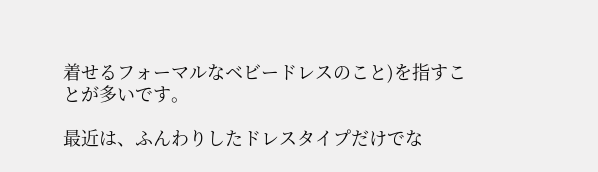着せるフォーマルなベビードレスのこと)を指すことが多いです。

最近は、ふんわりしたドレスタイプだけでな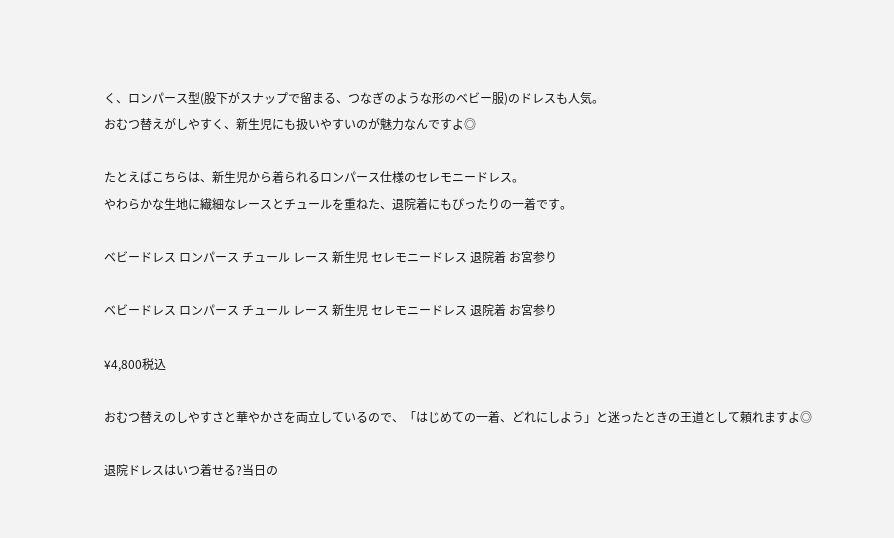く、ロンパース型(股下がスナップで留まる、つなぎのような形のベビー服)のドレスも人気。
おむつ替えがしやすく、新生児にも扱いやすいのが魅力なんですよ◎

たとえばこちらは、新生児から着られるロンパース仕様のセレモニードレス。
やわらかな生地に繊細なレースとチュールを重ねた、退院着にもぴったりの一着です。

ベビードレス ロンパース チュール レース 新生児 セレモニードレス 退院着 お宮参り

ベビードレス ロンパース チュール レース 新生児 セレモニードレス 退院着 お宮参り

¥4,800税込

おむつ替えのしやすさと華やかさを両立しているので、「はじめての一着、どれにしよう」と迷ったときの王道として頼れますよ◎

退院ドレスはいつ着せる?当日の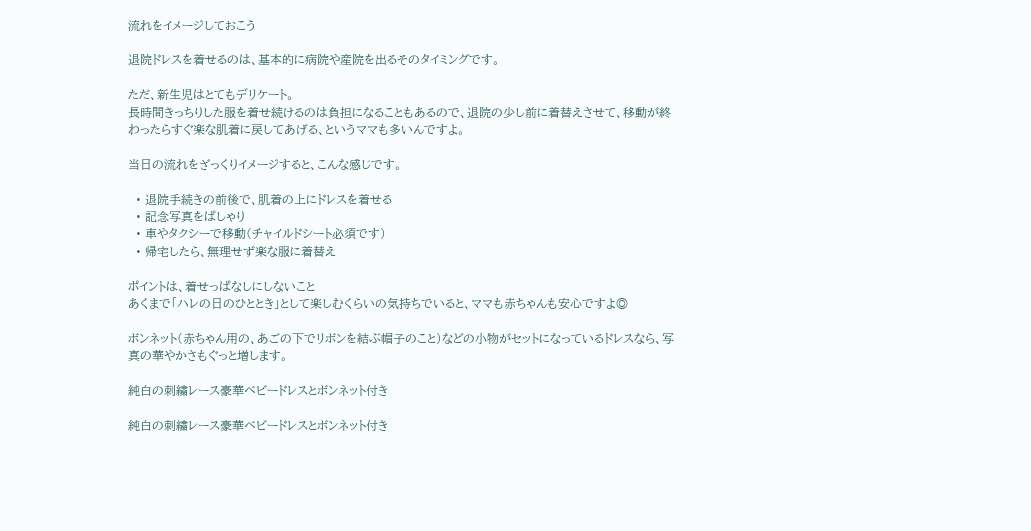流れをイメージしておこう

退院ドレスを着せるのは、基本的に病院や産院を出るそのタイミングです。

ただ、新生児はとてもデリケート。
長時間きっちりした服を着せ続けるのは負担になることもあるので、退院の少し前に着替えさせて、移動が終わったらすぐ楽な肌着に戻してあげる、というママも多いんですよ。

当日の流れをざっくりイメージすると、こんな感じです。

  • 退院手続きの前後で、肌着の上にドレスを着せる
  • 記念写真をぱしゃり
  • 車やタクシーで移動(チャイルドシート必須です)
  • 帰宅したら、無理せず楽な服に着替え

ポイントは、着せっぱなしにしないこと
あくまで「ハレの日のひととき」として楽しむくらいの気持ちでいると、ママも赤ちゃんも安心ですよ◎

ボンネット(赤ちゃん用の、あごの下でリボンを結ぶ帽子のこと)などの小物がセットになっているドレスなら、写真の華やかさもぐっと増します。

純白の刺繍レース豪華ベビードレスとボンネット付き

純白の刺繍レース豪華ベビードレスとボンネット付き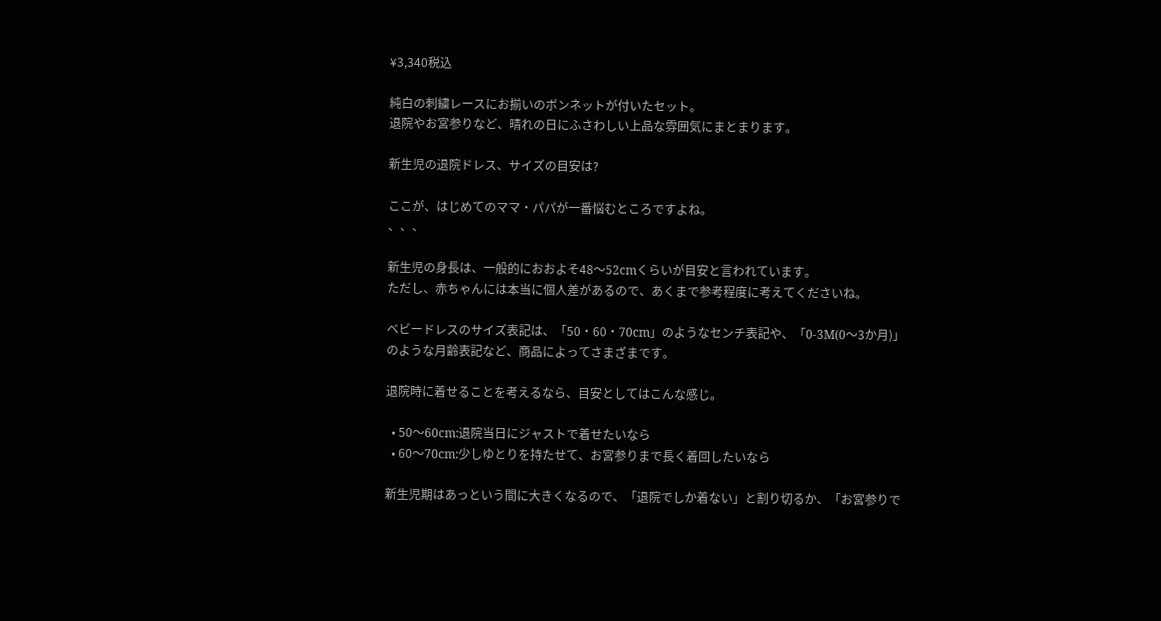¥3,340税込

純白の刺繍レースにお揃いのボンネットが付いたセット。
退院やお宮参りなど、晴れの日にふさわしい上品な雰囲気にまとまります。

新生児の退院ドレス、サイズの目安は?

ここが、はじめてのママ・パパが一番悩むところですよね。
、、、

新生児の身長は、一般的におおよそ48〜52cmくらいが目安と言われています。
ただし、赤ちゃんには本当に個人差があるので、あくまで参考程度に考えてくださいね。

ベビードレスのサイズ表記は、「50・60・70cm」のようなセンチ表記や、「0-3M(0〜3か月)」のような月齢表記など、商品によってさまざまです。

退院時に着せることを考えるなら、目安としてはこんな感じ。

  • 50〜60cm:退院当日にジャストで着せたいなら
  • 60〜70cm:少しゆとりを持たせて、お宮参りまで長く着回したいなら

新生児期はあっという間に大きくなるので、「退院でしか着ない」と割り切るか、「お宮参りで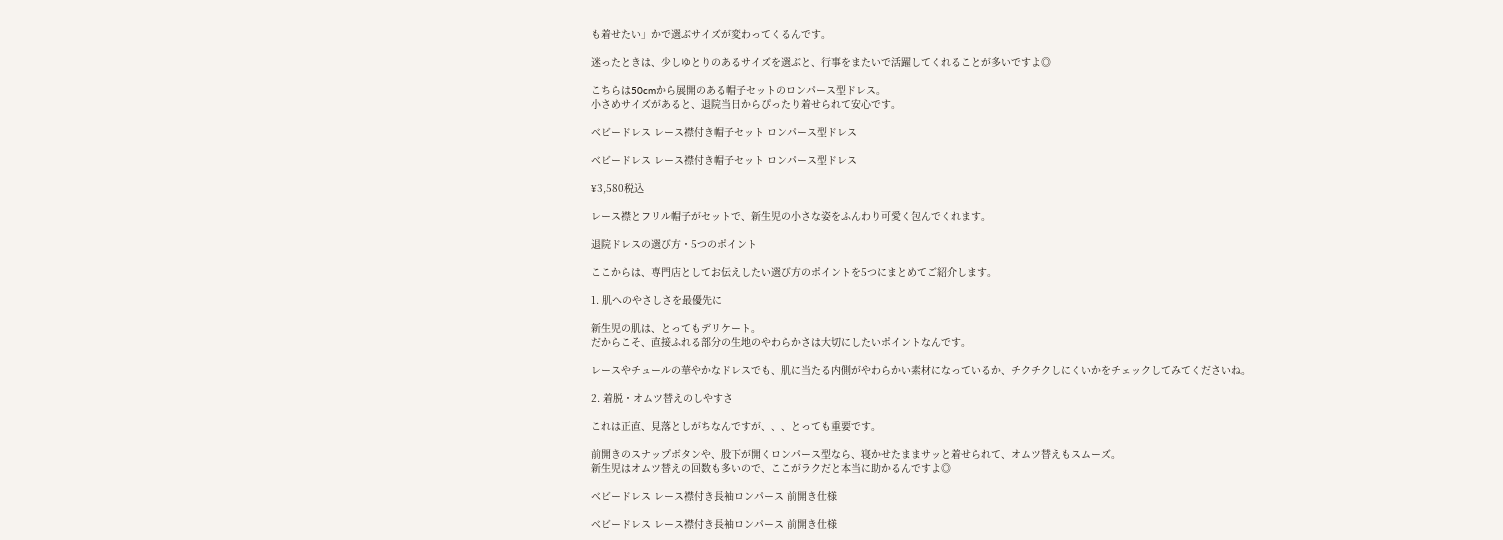も着せたい」かで選ぶサイズが変わってくるんです。

迷ったときは、少しゆとりのあるサイズを選ぶと、行事をまたいで活躍してくれることが多いですよ◎

こちらは50cmから展開のある帽子セットのロンパース型ドレス。
小さめサイズがあると、退院当日からぴったり着せられて安心です。

ベビードレス レース襟付き帽子セット ロンパース型ドレス

ベビードレス レース襟付き帽子セット ロンパース型ドレス

¥3,580税込

レース襟とフリル帽子がセットで、新生児の小さな姿をふんわり可愛く包んでくれます。

退院ドレスの選び方・5つのポイント

ここからは、専門店としてお伝えしたい選び方のポイントを5つにまとめてご紹介します。

1. 肌へのやさしさを最優先に

新生児の肌は、とってもデリケート。
だからこそ、直接ふれる部分の生地のやわらかさは大切にしたいポイントなんです。

レースやチュールの華やかなドレスでも、肌に当たる内側がやわらかい素材になっているか、チクチクしにくいかをチェックしてみてくださいね。

2. 着脱・オムツ替えのしやすさ

これは正直、見落としがちなんですが、、、とっても重要です。

前開きのスナップボタンや、股下が開くロンパース型なら、寝かせたままサッと着せられて、オムツ替えもスムーズ。
新生児はオムツ替えの回数も多いので、ここがラクだと本当に助かるんですよ◎

ベビードレス レース襟付き長袖ロンパース 前開き仕様

ベビードレス レース襟付き長袖ロンパース 前開き仕様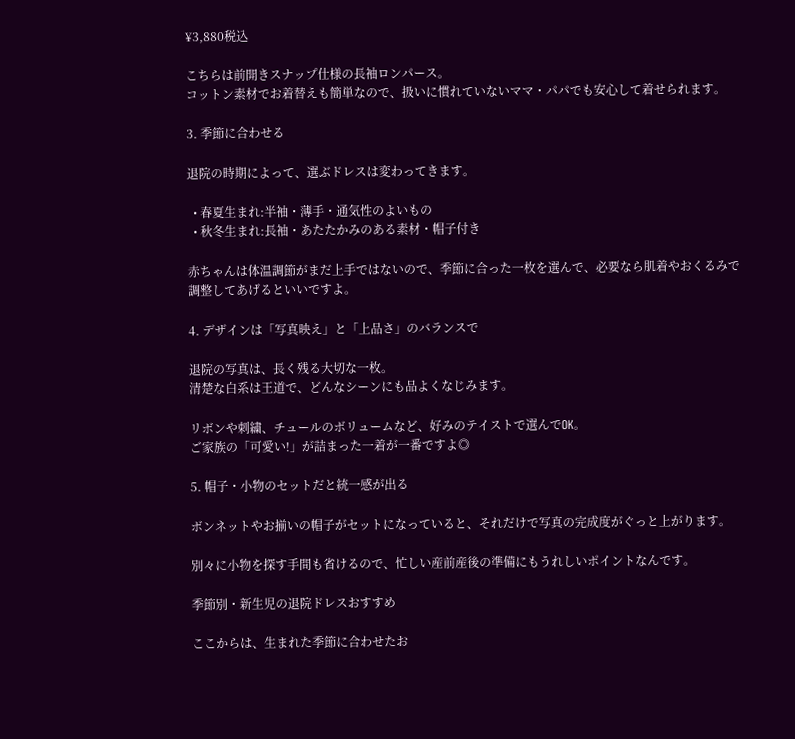¥3,880税込

こちらは前開きスナップ仕様の長袖ロンパース。
コットン素材でお着替えも簡単なので、扱いに慣れていないママ・パパでも安心して着せられます。

3. 季節に合わせる

退院の時期によって、選ぶドレスは変わってきます。

  • 春夏生まれ:半袖・薄手・通気性のよいもの
  • 秋冬生まれ:長袖・あたたかみのある素材・帽子付き

赤ちゃんは体温調節がまだ上手ではないので、季節に合った一枚を選んで、必要なら肌着やおくるみで調整してあげるといいですよ。

4. デザインは「写真映え」と「上品さ」のバランスで

退院の写真は、長く残る大切な一枚。
清楚な白系は王道で、どんなシーンにも品よくなじみます。

リボンや刺繍、チュールのボリュームなど、好みのテイストで選んでOK。
ご家族の「可愛い!」が詰まった一着が一番ですよ◎

5. 帽子・小物のセットだと統一感が出る

ボンネットやお揃いの帽子がセットになっていると、それだけで写真の完成度がぐっと上がります。

別々に小物を探す手間も省けるので、忙しい産前産後の準備にもうれしいポイントなんです。

季節別・新生児の退院ドレスおすすめ

ここからは、生まれた季節に合わせたお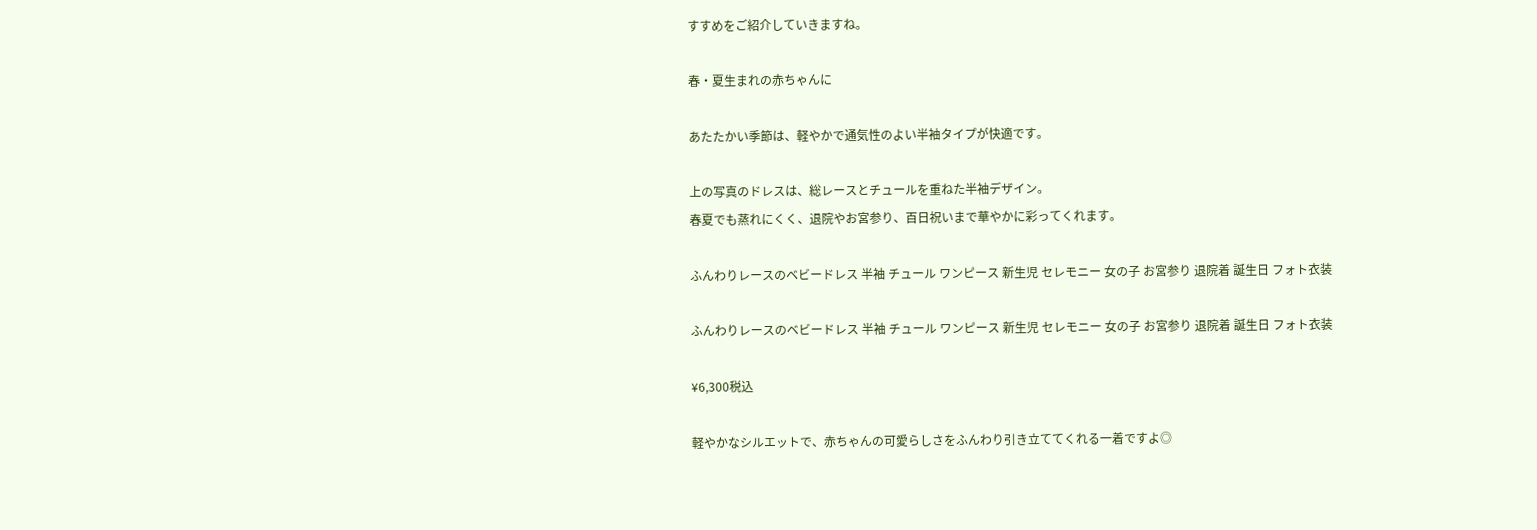すすめをご紹介していきますね。

春・夏生まれの赤ちゃんに

あたたかい季節は、軽やかで通気性のよい半袖タイプが快適です。

上の写真のドレスは、総レースとチュールを重ねた半袖デザイン。
春夏でも蒸れにくく、退院やお宮参り、百日祝いまで華やかに彩ってくれます。

ふんわりレースのベビードレス 半袖 チュール ワンピース 新生児 セレモニー 女の子 お宮参り 退院着 誕生日 フォト衣装

ふんわりレースのベビードレス 半袖 チュール ワンピース 新生児 セレモニー 女の子 お宮参り 退院着 誕生日 フォト衣装

¥6,300税込

軽やかなシルエットで、赤ちゃんの可愛らしさをふんわり引き立ててくれる一着ですよ◎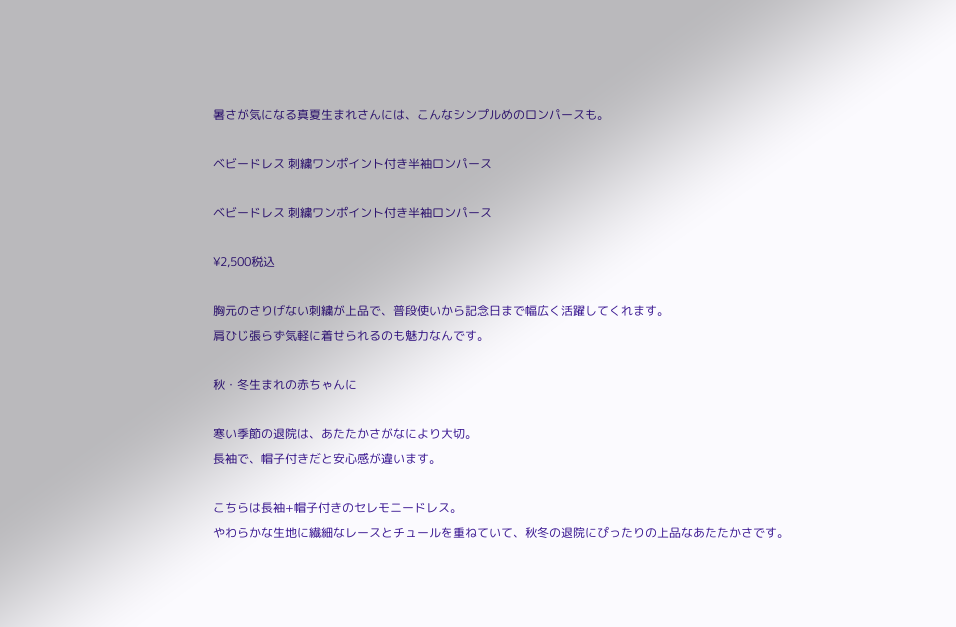暑さが気になる真夏生まれさんには、こんなシンプルめのロンパースも。

ベビードレス 刺繍ワンポイント付き半袖ロンパース

ベビードレス 刺繍ワンポイント付き半袖ロンパース

¥2,500税込

胸元のさりげない刺繍が上品で、普段使いから記念日まで幅広く活躍してくれます。
肩ひじ張らず気軽に着せられるのも魅力なんです。

秋・冬生まれの赤ちゃんに

寒い季節の退院は、あたたかさがなにより大切。
長袖で、帽子付きだと安心感が違います。

こちらは長袖+帽子付きのセレモニードレス。
やわらかな生地に繊細なレースとチュールを重ねていて、秋冬の退院にぴったりの上品なあたたかさです。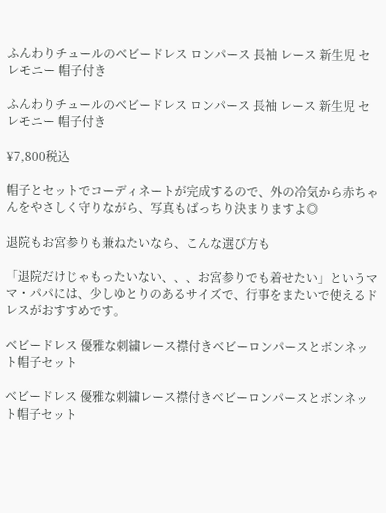ふんわりチュールのベビードレス ロンパース 長袖 レース 新生児 セレモニー 帽子付き

ふんわりチュールのベビードレス ロンパース 長袖 レース 新生児 セレモニー 帽子付き

¥7,800税込

帽子とセットでコーディネートが完成するので、外の冷気から赤ちゃんをやさしく守りながら、写真もばっちり決まりますよ◎

退院もお宮参りも兼ねたいなら、こんな選び方も

「退院だけじゃもったいない、、、お宮参りでも着せたい」というママ・パパには、少しゆとりのあるサイズで、行事をまたいで使えるドレスがおすすめです。

ベビードレス 優雅な刺繍レース襟付きベビーロンパースとボンネット帽子セット

ベビードレス 優雅な刺繍レース襟付きベビーロンパースとボンネット帽子セット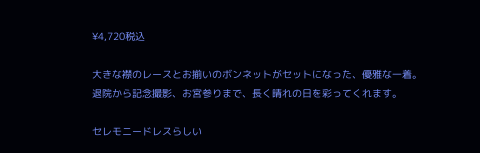¥4,720税込

大きな襟のレースとお揃いのボンネットがセットになった、優雅な一着。
退院から記念撮影、お宮参りまで、長く晴れの日を彩ってくれます。

セレモニードレスらしい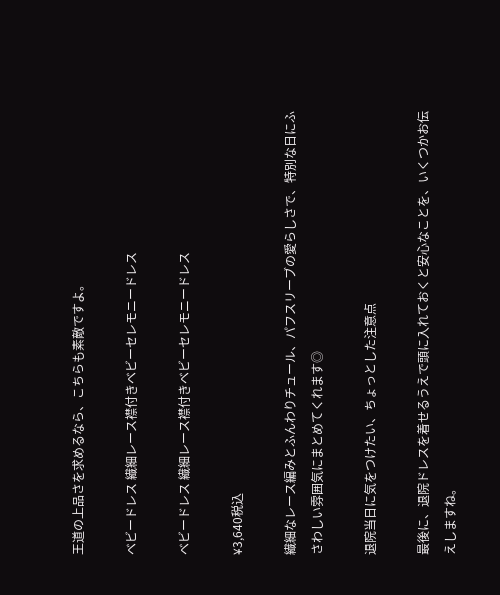王道の上品さを求めるなら、こちらも素敵ですよ。

ベビードレス 繊細レース襟付きベビーセレモニードレス

ベビードレス 繊細レース襟付きベビーセレモニードレス

¥3,640税込

繊細なレース編みとふんわりチュール、パフスリーブの愛らしさで、特別な日にふさわしい雰囲気にまとめてくれます◎

退院当日に気をつけたい、ちょっとした注意点

最後に、退院ドレスを着せるうえで頭に入れておくと安心なことを、いくつかお伝えしますね。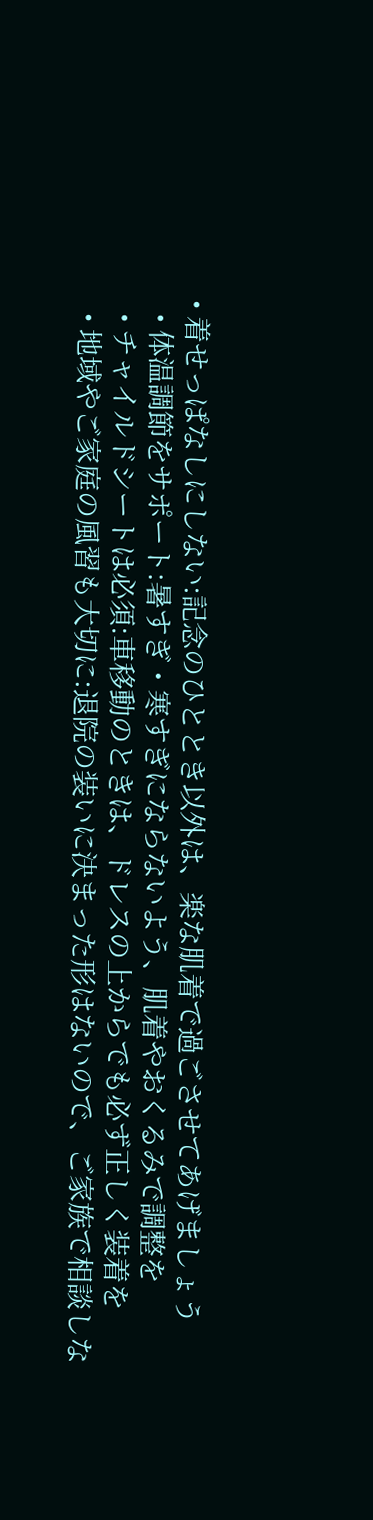• 着せっぱなしにしない:記念のひととき以外は、楽な肌着で過ごさせてあげましょう
  • 体温調節をサポート:暑すぎ・寒すぎにならないよう、肌着やおくるみで調整を
  • チャイルドシートは必須:車移動のときは、ドレスの上からでも必ず正しく装着を
  • 地域やご家庭の風習も大切に:退院の装いに決まった形はないので、ご家族で相談しな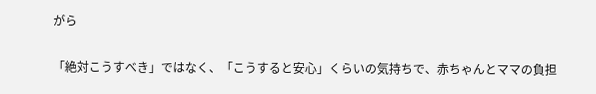がら

「絶対こうすべき」ではなく、「こうすると安心」くらいの気持ちで、赤ちゃんとママの負担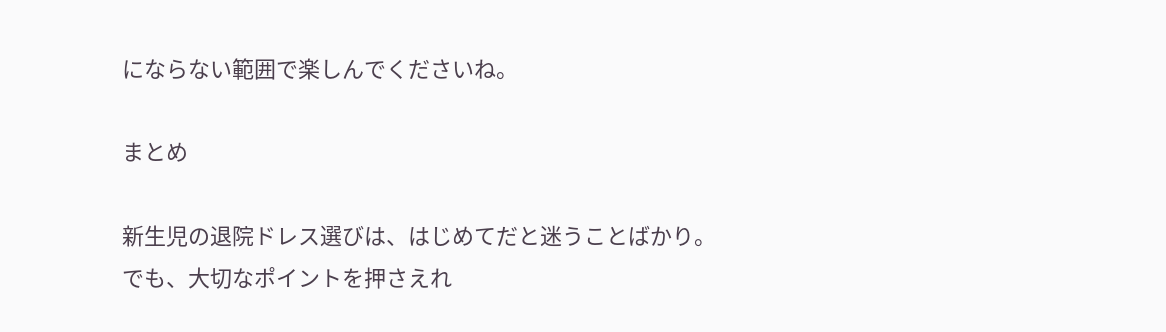にならない範囲で楽しんでくださいね。

まとめ

新生児の退院ドレス選びは、はじめてだと迷うことばかり。
でも、大切なポイントを押さえれ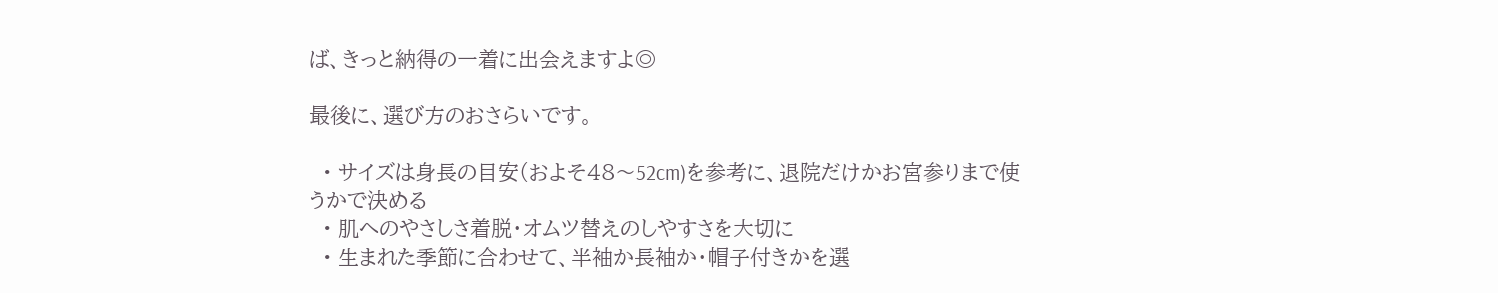ば、きっと納得の一着に出会えますよ◎

最後に、選び方のおさらいです。

  • サイズは身長の目安(およそ48〜52cm)を参考に、退院だけかお宮参りまで使うかで決める
  • 肌へのやさしさ着脱・オムツ替えのしやすさを大切に
  • 生まれた季節に合わせて、半袖か長袖か・帽子付きかを選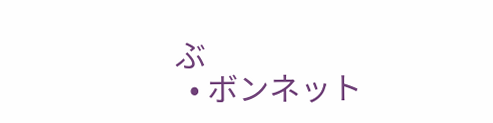ぶ
  • ボンネット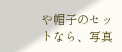や帽子のセットなら、写真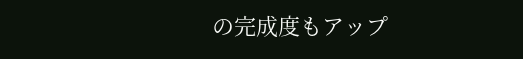の完成度もアップ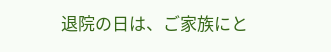退院の日は、ご家族にと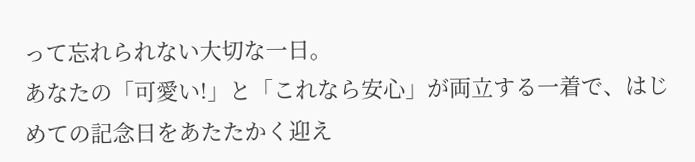って忘れられない大切な一日。
あなたの「可愛い!」と「これなら安心」が両立する一着で、はじめての記念日をあたたかく迎え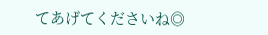てあげてくださいね◎